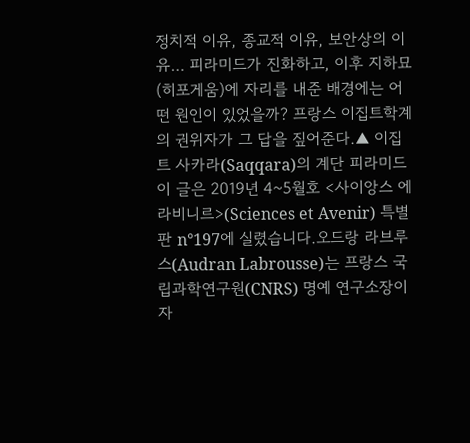정치적 이유, 종교적 이유, 보안상의 이유… 피라미드가 진화하고, 이후 지하묘(히포게움)에 자리를 내준 배경에는 어떤 원인이 있었을까? 프랑스 이집트학계의 권위자가 그 답을 짚어준다.▲ 이집트 사카라(Saqqara)의 계단 피라미드이 글은 2019년 4~5월호 <사이앙스 에 라비니르>(Sciences et Avenir) 특별판 n°197에 실렸습니다.오드랑 라브루스(Audran Labrousse)는 프랑스 국립과학연구원(CNRS) 명예 연구소장이자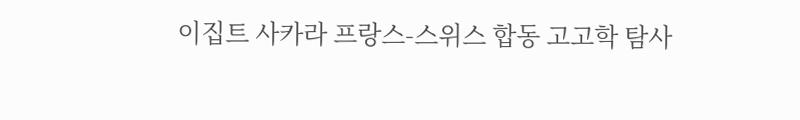이집트 사카라 프랑스-스위스 합동 고고학 탐사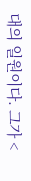대의 일원이다. 그가 <